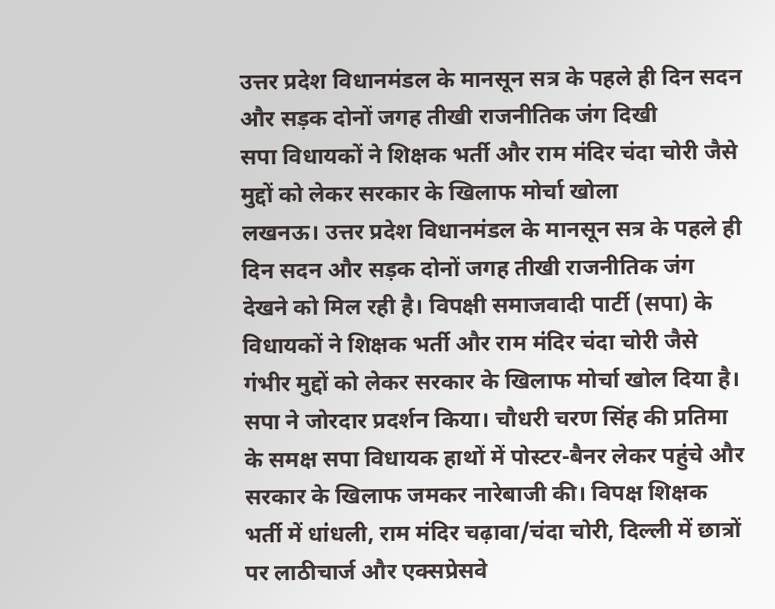उत्तर प्रदेश विधानमंडल के मानसून सत्र के पहले ही दिन सदन और सड़क दोनों जगह तीखी राजनीतिक जंग दिखी
सपा विधायकों ने शिक्षक भर्ती और राम मंदिर चंदा चोरी जैसे मुद्दों को लेकर सरकार के खिलाफ मोर्चा खोला
लखनऊ। उत्तर प्रदेश विधानमंडल के मानसून सत्र के पहले ही दिन सदन और सड़क दोनों जगह तीखी राजनीतिक जंग देखने को मिल रही है। विपक्षी समाजवादी पार्टी (सपा) के विधायकों ने शिक्षक भर्ती और राम मंदिर चंदा चोरी जैसे गंभीर मुद्दों को लेकर सरकार के खिलाफ मोर्चा खोल दिया है।
सपा ने जोरदार प्रदर्शन किया। चौधरी चरण सिंह की प्रतिमा के समक्ष सपा विधायक हाथों में पोस्टर-बैनर लेकर पहुंचे और सरकार के खिलाफ जमकर नारेबाजी की। विपक्ष शिक्षक भर्ती में धांधली, राम मंदिर चढ़ावा/चंदा चोरी, दिल्ली में छात्रों पर लाठीचार्ज और एक्सप्रेसवे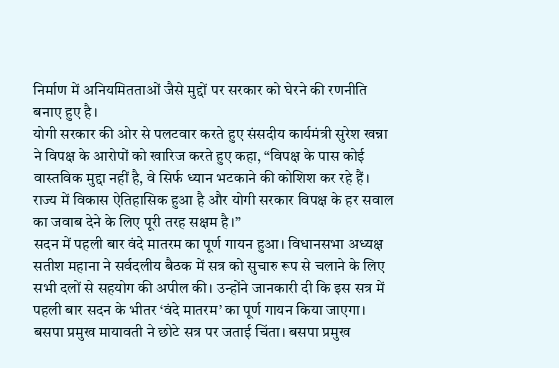निर्माण में अनियमितताओं जैसे मुद्दों पर सरकार को घेरने की रणनीति बनाए हुए है।
योगी सरकार की ओर से पलटवार करते हुए संसदीय कार्यमंत्री सुरेश खन्ना ने विपक्ष के आरोपों को खारिज करते हुए कहा, “विपक्ष के पास कोई वास्तविक मुद्दा नहीं है, वे सिर्फ ध्यान भटकाने की कोशिश कर रहे हैं। राज्य में विकास ऐतिहासिक हुआ है और योगी सरकार विपक्ष के हर सवाल का जवाब देने के लिए पूरी तरह सक्षम है।”
सदन में पहली बार वंदे मातरम का पूर्ण गायन हुआ। विधानसभा अध्यक्ष सतीश महाना ने सर्वदलीय बैठक में सत्र को सुचारु रूप से चलाने के लिए सभी दलों से सहयोग की अपील की। उन्होंने जानकारी दी कि इस सत्र में पहली बार सदन के भीतर ‘वंदे मातरम’ का पूर्ण गायन किया जाएगा।
बसपा प्रमुख मायावती ने छोटे सत्र पर जताई चिंता। बसपा प्रमुख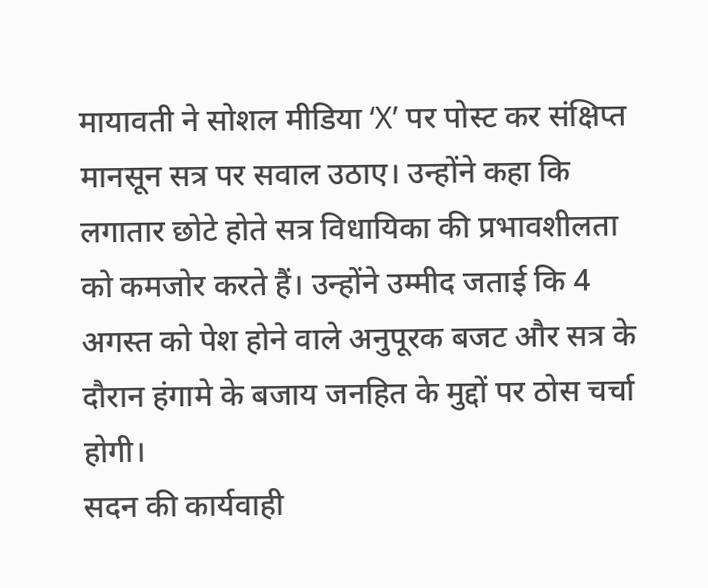मायावती ने सोशल मीडिया ‘X’ पर पोस्ट कर संक्षिप्त मानसून सत्र पर सवाल उठाए। उन्होंने कहा कि लगातार छोटे होते सत्र विधायिका की प्रभावशीलता को कमजोर करते हैं। उन्होंने उम्मीद जताई कि 4 अगस्त को पेश होने वाले अनुपूरक बजट और सत्र के दौरान हंगामे के बजाय जनहित के मुद्दों पर ठोस चर्चा होगी।
सदन की कार्यवाही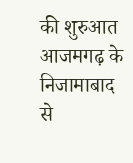की शुरुआत आजमगढ़ के निजामाबाद से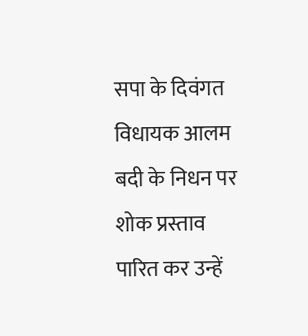सपा के दिवंगत विधायक आलम बदी के निधन पर शोक प्रस्ताव पारित कर उन्हें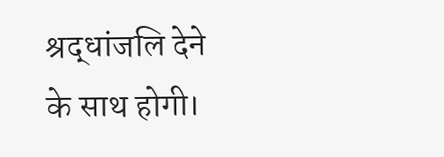श्रद्धांजलि देने के साथ होगी।